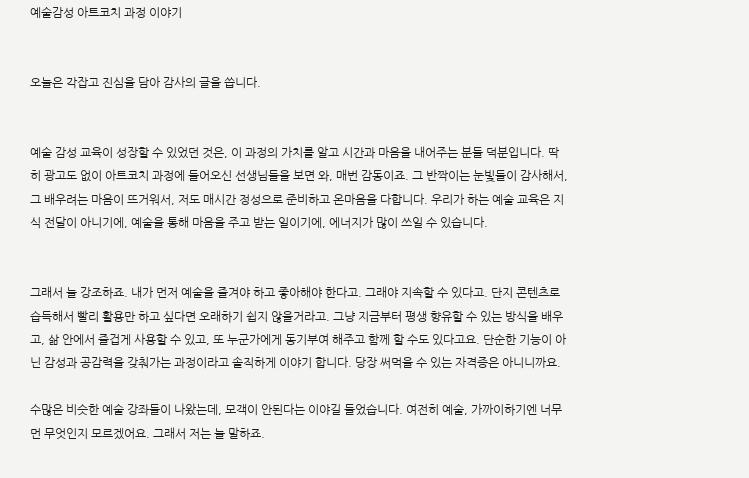예술감성 아트코치 과정 이야기


오늘은 각잡고 진심을 담아 감사의 글을 씁니다.


예술 감성 교육이 성장할 수 있었던 것은, 이 과정의 가치를 알고 시간과 마음을 내어주는 분들 덕분입니다. 딱히 광고도 없이 아트코치 과정에 들어오신 선생님들을 보면 와, 매번 감동이죠. 그 반짝이는 눈빛들이 감사해서, 그 배우려는 마음이 뜨거워서, 저도 매시간 정성으로 준비하고 온마음을 다합니다. 우리가 하는 예술 교육은 지식 전달이 아니기에, 예술을 통해 마음을 주고 받는 일이기에, 에너지가 많이 쓰일 수 있습니다.


그래서 늘 강조하죠. 내가 먼저 예술을 즐겨야 하고 좋아해야 한다고. 그래야 지속할 수 있다고. 단지 콘텐츠로 습득해서 빨리 활용만 하고 싶다면 오래하기 쉽지 않을거라고. 그냥 지금부터 평생 향유할 수 있는 방식을 배우고, 삶 안에서 즐겁게 사용할 수 있고, 또 누군가에게 동기부여 해주고 함께 할 수도 있다고요. 단순한 기능이 아닌 감성과 공감력을 갖춰가는 과정이라고 솔직하게 이야기 합니다. 당장 써먹을 수 있는 자격증은 아니니까요.

수많은 비슷한 예술 강좌들이 나왔는데, 모객이 안된다는 이야길 들었습니다. 여전히 예술, 가까이하기엔 너무 먼 무엇인지 모르겠어요. 그래서 저는 늘 말하죠.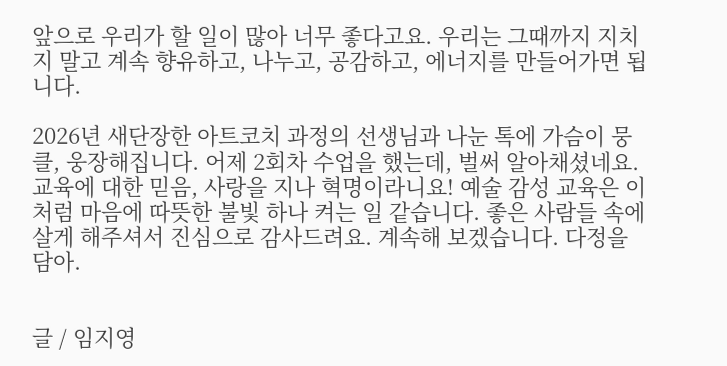앞으로 우리가 할 일이 많아 너무 좋다고요. 우리는 그때까지 지치지 말고 계속 향유하고, 나누고, 공감하고, 에너지를 만들어가면 됩니다.

2026년 새단장한 아트코치 과정의 선생님과 나눈 톡에 가슴이 뭉클, 웅장해집니다. 어제 2회차 수업을 했는데, 벌써 알아채셨네요. 교육에 대한 믿음, 사랑을 지나 혁명이라니요! 예술 감성 교육은 이처럼 마음에 따뜻한 불빛 하나 켜는 일 같습니다. 좋은 사람들 속에 살게 해주셔서 진심으로 감사드려요. 계속해 보겠습니다. 다정을 담아.


글 / 임지영